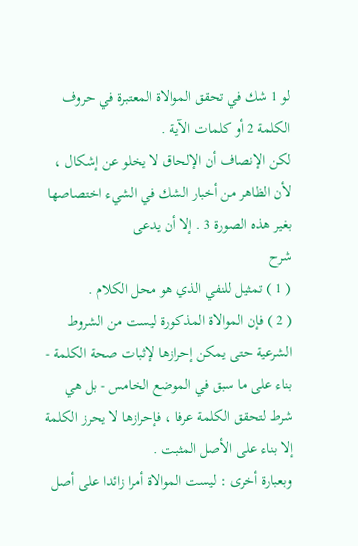لو 1 شك في تحقق الموالاة المعتبرة في حروف الكلمة 2 أو كلمات الآية .
لكن الإنصاف أن الإلحاق لا يخلو عن إشكال ، لأن الظاهر من أخبار الشك في الشيء اختصاصها بغير هذه الصورة 3 . إلا أن يدعى
شرح
( 1 ) تمثيل للنفي الذي هو محل الكلام .
( 2 ) فإن الموالاة المذكورة ليست من الشروط الشرعية حتى يمكن إحرازها لإثبات صحة الكلمة - بناء على ما سبق في الموضع الخامس - بل هي شرط لتحقق الكلمة عرفا ، فإحرازها لا يحرز الكلمة إلا بناء على الأصل المثبت .
وبعبارة أخرى : ليست الموالاة أمرا زائدا على أصل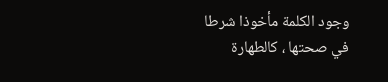وجود الكلمة مأخوذا شرطا في صحتها ، كالطهارة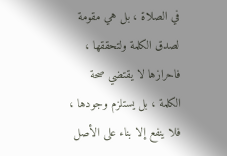في الصلاة ، بل هي مقومة لصدق الكلمة ولتحققها ، فاحرازها لا يقتضي صحة الكلمة ، بل يستلزم وجودها ، فلا ينفع إلا بناء على الأصل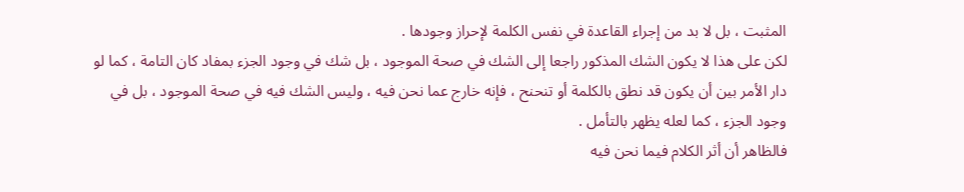المثبت ، بل لا بد من إجراء القاعدة في نفس الكلمة لإحراز وجودها .
لكن على هذا لا يكون الشك المذكور راجعا إلى الشك في صحة الموجود ، بل شك في وجود الجزء بمفاد كان التامة ، كما لو دار الأمر بين أن يكون قد نطق بالكلمة أو تنحنح ، فإنه خارج عما نحن فيه ، وليس الشك فيه في صحة الموجود ، بل في وجود الجزء ، كما لعله يظهر بالتأمل .
فالظاهر أن أثر الكلام فيما نحن فيه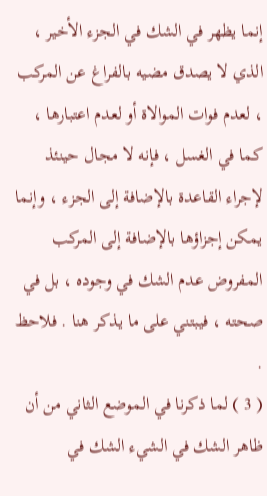إنما يظهر في الشك في الجزء الأخير ، الذي لا يصدق مضيه بالفراغ عن المركب ، لعدم فوات الموالاة أو لعدم اعتبارها ، كما في الغسل ، فإنه لا مجال حينئذ لإجراء القاعدة بالإضافة إلى الجزء ، وإنما يمكن إجزاؤها بالإضافة إلى المركب المفروض عدم الشك في وجوده ، بل في صحته ، فيبتني على ما يذكر هنا . فلاحظ .
( 3 ) لما ذكرنا في الموضع الثاني من أن ظاهر الشك في الشيء الشك في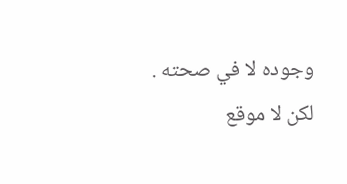وجوده لا في صحته . لكن لا موقع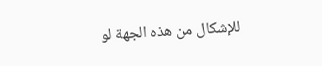للإشكال من هذه الجهة لو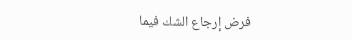فرض إرجاع الشك فيما